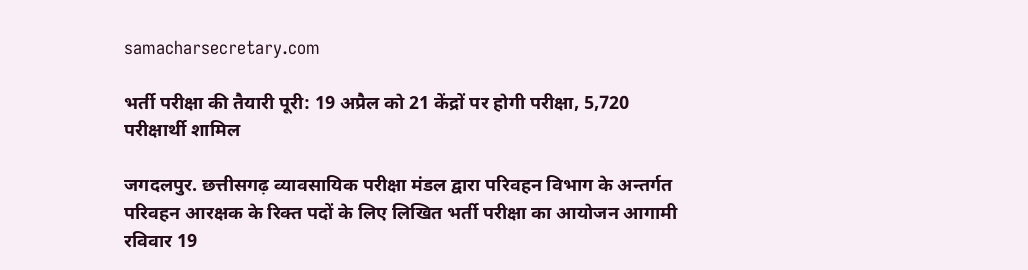samacharsecretary.com

भर्ती परीक्षा की तैयारी पूरी: 19 अप्रैल को 21 केंद्रों पर होगी परीक्षा, 5,720 परीक्षार्थी शामिल

जगदलपुर. छत्तीसगढ़ व्यावसायिक परीक्षा मंडल द्वारा परिवहन विभाग के अन्तर्गत परिवहन आरक्षक के रिक्त पदों के लिए लिखित भर्ती परीक्षा का आयोजन आगामी रविवार 19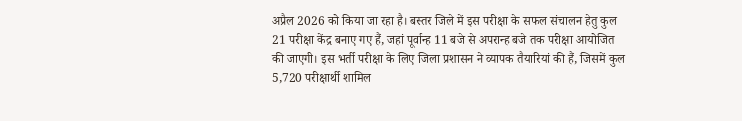अप्रैल 2026 को किया जा रहा है। बस्तर जिले में इस परीक्षा के सफल संचालन हेतु कुल 21 परीक्षा केंद्र बनाए गए हैं, जहां पूर्वान्ह 11 बजे से अपरान्ह बजे तक परीक्षा आयोजित की जाएगी। इस भर्ती परीक्षा के लिए जिला प्रशासन ने व्यापक तैयारियां की हैं, जिसमें कुल 5,720 परीक्षार्थी शामिल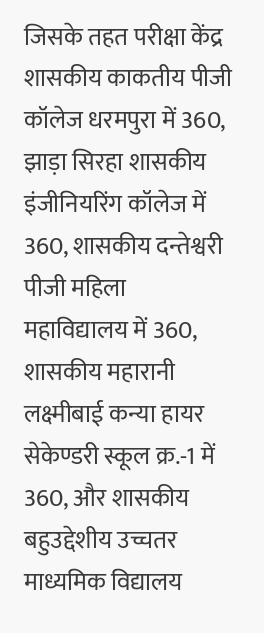जिसके तहत परीक्षा केंद्र शासकीय काकतीय पीजी कॉलेज धरमपुरा में 360, झाड़ा सिरहा शासकीय इंजीनियरिंग कॉलेज में 360, शासकीय दन्तेश्वरी पीजी महिला महाविद्यालय में 360, शासकीय महारानी लक्ष्मीबाई कन्या हायर सेकेण्डरी स्कूल क्र.-1 में 360, और शासकीय बहुउद्देशीय उच्चतर माध्यमिक विद्यालय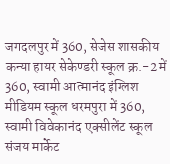जगदलपुर में 360, सेजेस शासकीय कन्या हायर सेकेण्डरी स्कूल क्र.-2 में 360, स्वामी आत्मानंद इंग्लिश मीडियम स्कूल धरमपुरा में 360, स्वामी विवेकानंद एक्सीलेंट स्कूल संजय मार्केट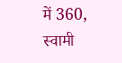में 360, स्वामी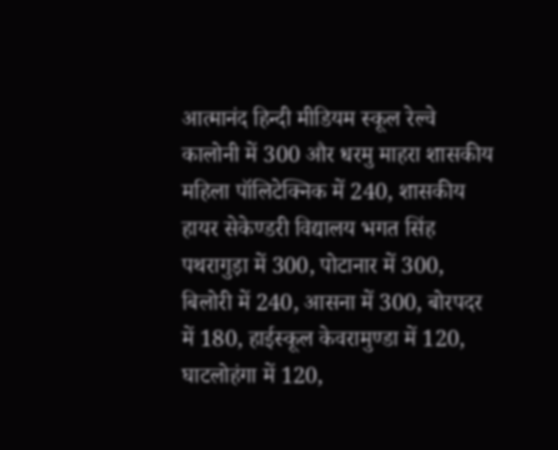आत्मानंद हिन्दी मीडियम स्कूल रेल्वे कालोनी में 300 और धरमु माहरा शासकीय महिला पॉलिटेक्निक में 240, शासकीय हायर सेकेण्डरी विद्यालय भगत सिंह पथरागुड़ा में 300, पोटानार में 300, बिलोरी में 240, आसना में 300, बोरपदर में 180, हाईस्कूल केवरामुण्डा में 120, घाटलोहंगा में 120,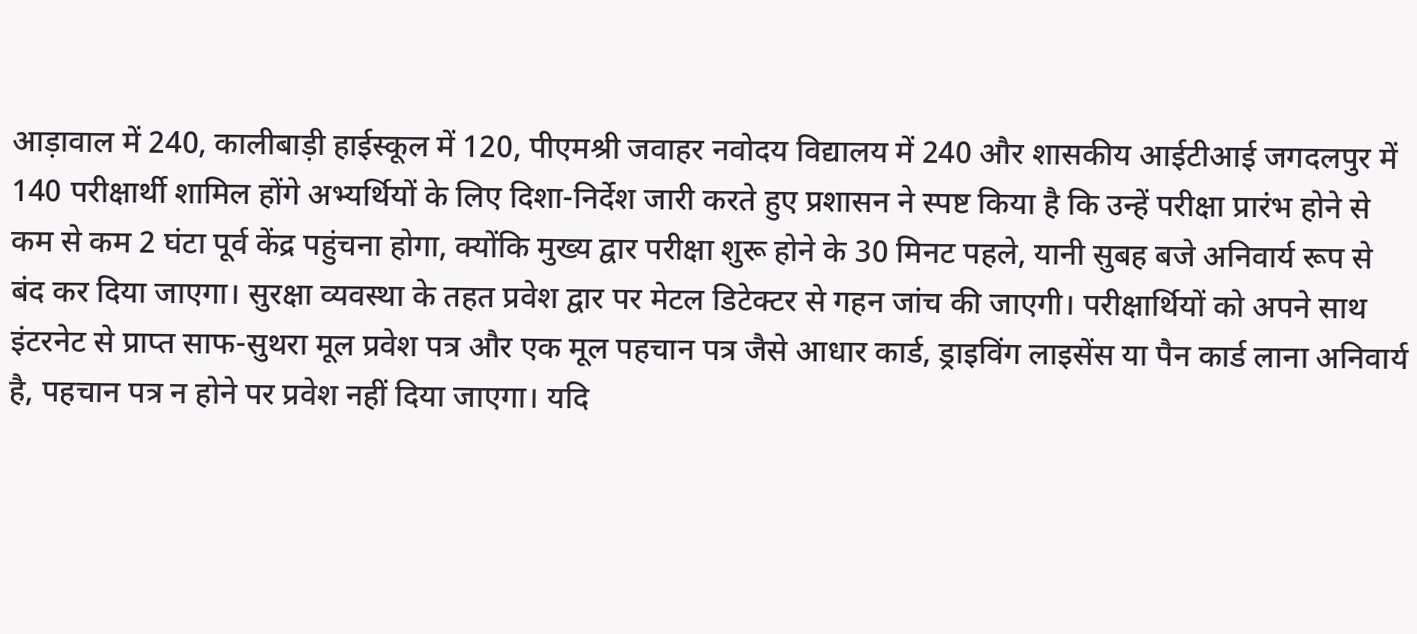आड़ावाल में 240, कालीबाड़ी हाईस्कूल में 120, पीएमश्री जवाहर नवोदय विद्यालय में 240 और शासकीय आईटीआई जगदलपुर में 140 परीक्षार्थी शामिल होंगे अभ्यर्थियों के लिए दिशा-निर्देश जारी करते हुए प्रशासन ने स्पष्ट किया है कि उन्हें परीक्षा प्रारंभ होने से कम से कम 2 घंटा पूर्व केंद्र पहुंचना होगा, क्योंकि मुख्य द्वार परीक्षा शुरू होने के 30 मिनट पहले, यानी सुबह बजे अनिवार्य रूप से बंद कर दिया जाएगा। सुरक्षा व्यवस्था के तहत प्रवेश द्वार पर मेटल डिटेक्टर से गहन जांच की जाएगी। परीक्षार्थियों को अपने साथ इंटरनेट से प्राप्त साफ-सुथरा मूल प्रवेश पत्र और एक मूल पहचान पत्र जैसे आधार कार्ड, ड्राइविंग लाइसेंस या पैन कार्ड लाना अनिवार्य है, पहचान पत्र न होने पर प्रवेश नहीं दिया जाएगा। यदि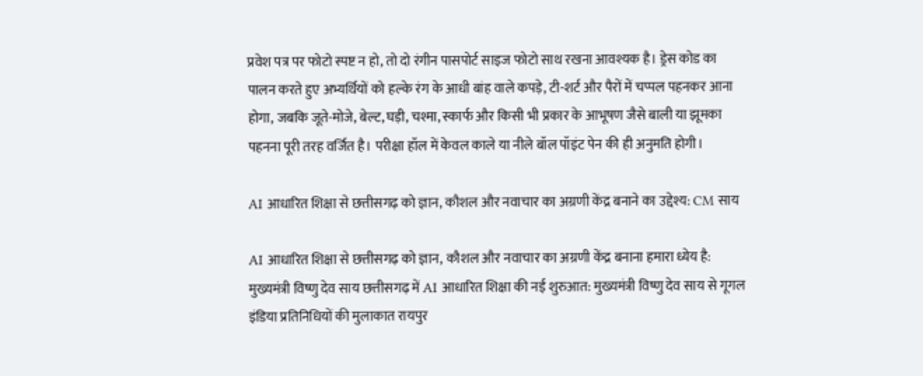प्रवेश पत्र पर फोटो स्पष्ट न हो, तो दो रंगीन पासपोर्ट साइज फोटो साथ रखना आवश्यक है। ड्रेस कोड का पालन करते हुए अभ्यर्थियों को हल्के रंग के आधी बांह वाले कपड़े, टी-शर्ट और पैरों में चप्पल पहनकर आना होगा, जबकि जूते-मोजे, बेल्ट, घड़ी, चश्मा, स्कार्फ और किसी भी प्रकार के आभूषण जैसे बाली या झूमका पहनना पूरी तरह वर्जित है। परीक्षा हॉल में केवल काले या नीले बॉल पॉइंट पेन की ही अनुमति होगी।

AI आधारित शिक्षा से छत्तीसगढ़ को ज्ञान, कौशल और नवाचार का अग्रणी केंद्र बनाने का उद्देश्य: CM साय

AI आधारित शिक्षा से छत्तीसगढ़ को ज्ञान, कौशल और नवाचार का अग्रणी केंद्र बनाना हमारा ध्येय है: मुख्यमंत्री विष्णु देव साय छत्तीसगढ़ में AI आधारित शिक्षा की नई शुरुआत: मुख्यमंत्री विष्णु देव साय से गूगल इंडिया प्रतिनिधियों की मुलाकात रायपुर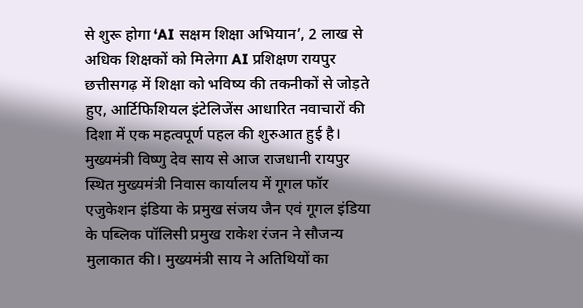से शुरू होगा ‘AI सक्षम शिक्षा अभियान’, 2 लाख से अधिक शिक्षकों को मिलेगा AI प्रशिक्षण रायपुर  छत्तीसगढ़ में शिक्षा को भविष्य की तकनीकों से जोड़ते हुए, आर्टिफिशियल इंटेलिजेंस आधारित नवाचारों की दिशा में एक महत्वपूर्ण पहल की शुरुआत हुई है। मुख्यमंत्री विष्णु देव साय से आज राजधानी रायपुर स्थित मुख्यमंत्री निवास कार्यालय में गूगल फॉर एजुकेशन इंडिया के प्रमुख संजय जैन एवं गूगल इंडिया के पब्लिक पॉलिसी प्रमुख राकेश रंजन ने सौजन्य मुलाकात की। मुख्यमंत्री साय ने अतिथियों का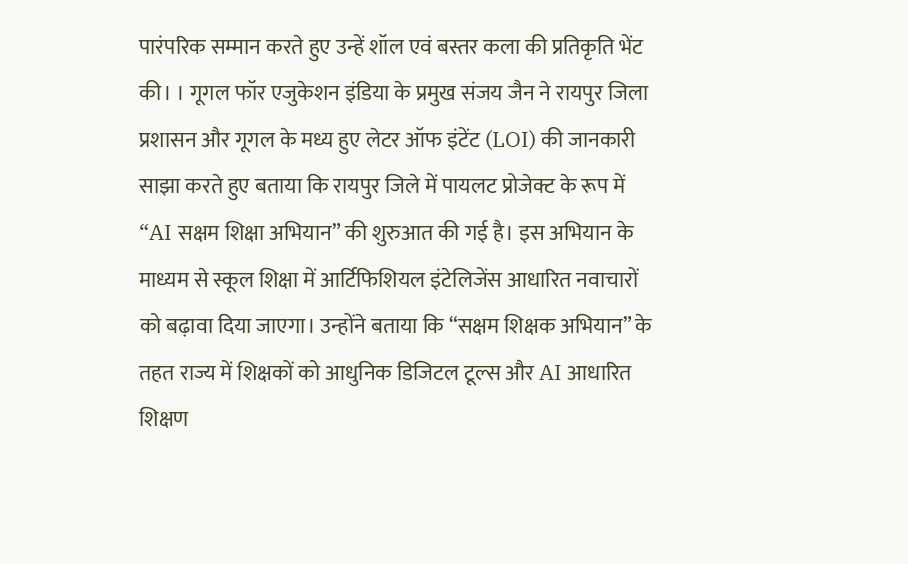पारंपरिक सम्मान करते हुए उन्हें शॉल एवं बस्तर कला की प्रतिकृति भेंट की। । गूगल फॉर एजुकेशन इंडिया के प्रमुख संजय जैन ने रायपुर जिला प्रशासन और गूगल के मध्य हुए लेटर ऑफ इंटेंट (LOI) की जानकारी साझा करते हुए बताया कि रायपुर जिले में पायलट प्रोजेक्ट के रूप में “AI सक्षम शिक्षा अभियान” की शुरुआत की गई है। इस अभियान के माध्यम से स्कूल शिक्षा में आर्टिफिशियल इंटेलिजेंस आधारित नवाचारों को बढ़ावा दिया जाएगा। उन्होंने बताया कि “सक्षम शिक्षक अभियान” के तहत राज्य में शिक्षकों को आधुनिक डिजिटल टूल्स और AI आधारित शिक्षण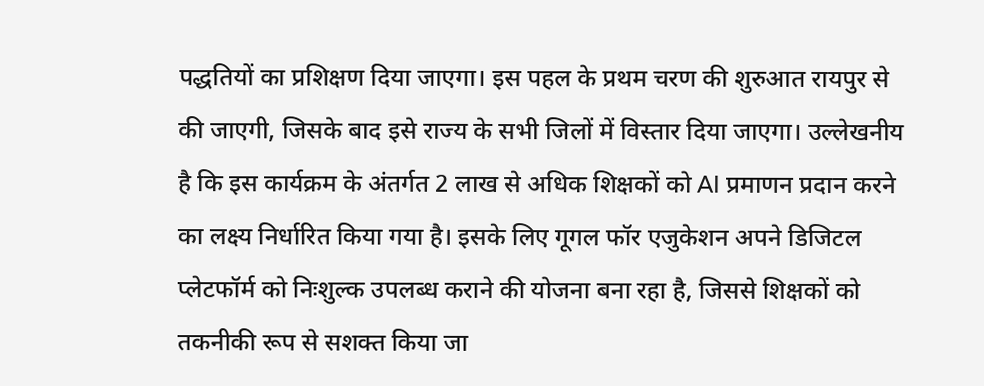पद्धतियों का प्रशिक्षण दिया जाएगा। इस पहल के प्रथम चरण की शुरुआत रायपुर से की जाएगी, जिसके बाद इसे राज्य के सभी जिलों में विस्तार दिया जाएगा। उल्लेखनीय है कि इस कार्यक्रम के अंतर्गत 2 लाख से अधिक शिक्षकों को AI प्रमाणन प्रदान करने का लक्ष्य निर्धारित किया गया है। इसके लिए गूगल फॉर एजुकेशन अपने डिजिटल प्लेटफॉर्म को निःशुल्क उपलब्ध कराने की योजना बना रहा है, जिससे शिक्षकों को तकनीकी रूप से सशक्त किया जा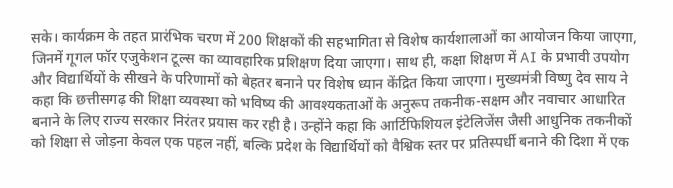सके। कार्यक्रम के तहत प्रारंभिक चरण में 200 शिक्षकों की सहभागिता से विशेष कार्यशालाओं का आयोजन किया जाएगा, जिनमें गूगल फॉर एजुकेशन टूल्स का व्यावहारिक प्रशिक्षण दिया जाएगा। साथ ही, कक्षा शिक्षण में AI के प्रभावी उपयोग और विद्यार्थियों के सीखने के परिणामों को बेहतर बनाने पर विशेष ध्यान केंद्रित किया जाएगा। मुख्यमंत्री विष्णु देव साय ने कहा कि छत्तीसगढ़ की शिक्षा व्यवस्था को भविष्य की आवश्यकताओं के अनुरूप तकनीक-सक्षम और नवाचार आधारित बनाने के लिए राज्य सरकार निरंतर प्रयास कर रही है। उन्होंने कहा कि आर्टिफिशियल इंटेलिजेंस जैसी आधुनिक तकनीकों को शिक्षा से जोड़ना केवल एक पहल नहीं, बल्कि प्रदेश के विद्यार्थियों को वैश्विक स्तर पर प्रतिस्पर्धी बनाने की दिशा में एक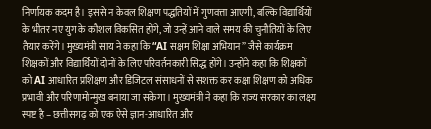निर्णायक कदम है। इससे न केवल शिक्षण पद्धतियों में गुणवत्ता आएगी, बल्कि विद्यार्थियों के भीतर नए युग के कौशल विकसित होंगे, जो उन्हें आने वाले समय की चुनौतियों के लिए तैयार करेंगे। मुख्यमंत्री साय ने कहा कि “AI सक्षम शिक्षा अभियान” जैसे कार्यक्रम शिक्षकों और विद्यार्थियों दोनों के लिए परिवर्तनकारी सिद्ध होंगे। उन्होंने कहा कि शिक्षकों को AI आधारित प्रशिक्षण और डिजिटल संसाधनों से सशक्त कर कक्षा शिक्षण को अधिक प्रभावी और परिणामोन्मुख बनाया जा सकेगा। मुख्यमंत्री ने कहा कि राज्य सरकार का लक्ष्य स्पष्ट है – छत्तीसगढ़ को एक ऐसे ज्ञान-आधारित और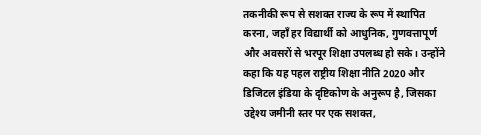तकनीकी रूप से सशक्त राज्य के रूप में स्थापित करना, जहाँ हर विद्यार्थी को आधुनिक, गुणवत्तापूर्ण और अवसरों से भरपूर शिक्षा उपलब्ध हो सके। उन्होंने कहा कि यह पहल राष्ट्रीय शिक्षा नीति 2020 और डिजिटल इंडिया के दृष्टिकोण के अनुरूप है, जिसका उद्देश्य जमीनी स्तर पर एक सशक्त,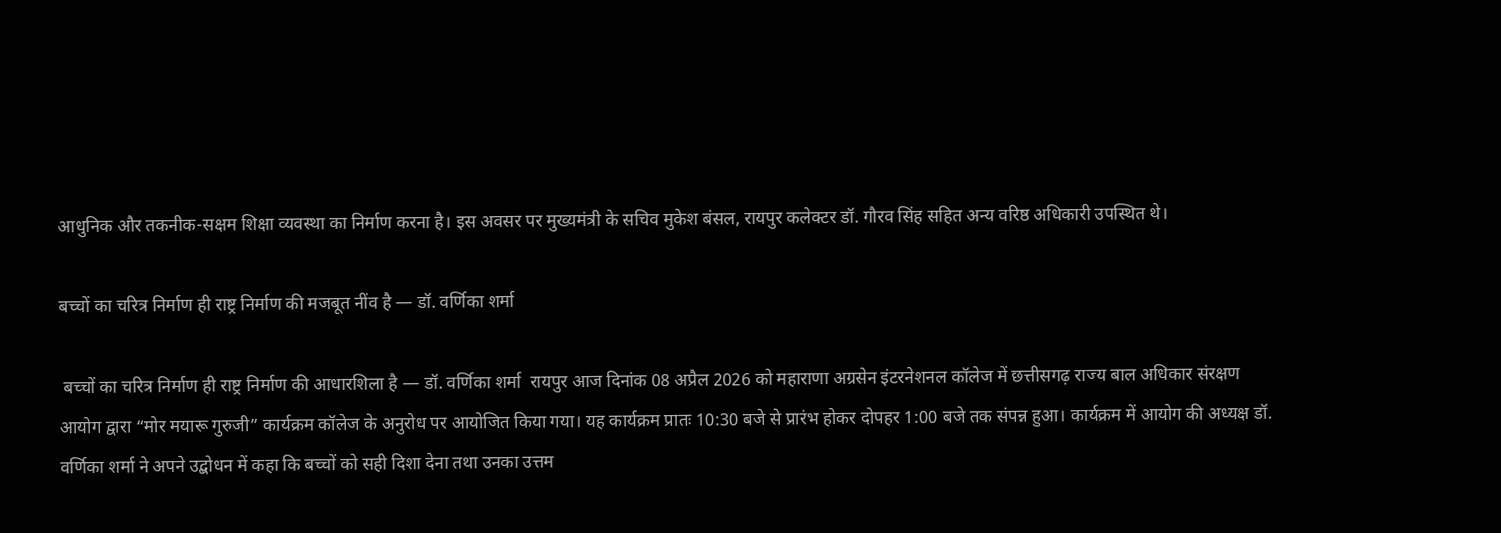आधुनिक और तकनीक-सक्षम शिक्षा व्यवस्था का निर्माण करना है। इस अवसर पर मुख्यमंत्री के सचिव मुकेश बंसल, रायपुर कलेक्टर डॉ. गौरव सिंह सहित अन्य वरिष्ठ अधिकारी उपस्थित थे।

बच्चों का चरित्र निर्माण ही राष्ट्र निर्माण की मजबूत नींव है — डॉ. वर्णिका शर्मा

 बच्चों का चरित्र निर्माण ही राष्ट्र निर्माण की आधारशिला है — डॉ. वर्णिका शर्मा  रायपुर आज दिनांक 08 अप्रैल 2026 को महाराणा अग्रसेन इंटरनेशनल कॉलेज में छत्तीसगढ़ राज्य बाल अधिकार संरक्षण आयोग द्वारा “मोर मयारू गुरुजी” कार्यक्रम कॉलेज के अनुरोध पर आयोजित किया गया। यह कार्यक्रम प्रातः 10:30 बजे से प्रारंभ होकर दोपहर 1:00 बजे तक संपन्न हुआ। कार्यक्रम में आयोग की अध्यक्ष डॉ. वर्णिका शर्मा ने अपने उद्बोधन में कहा कि बच्चों को सही दिशा देना तथा उनका उत्तम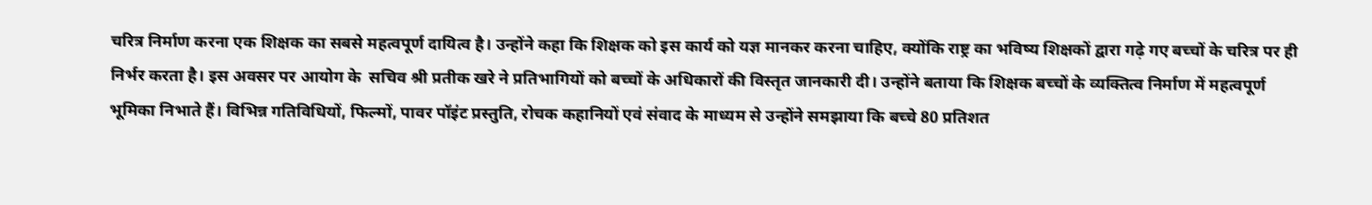चरित्र निर्माण करना एक शिक्षक का सबसे महत्वपूर्ण दायित्व है। उन्होंने कहा कि शिक्षक को इस कार्य को यज्ञ मानकर करना चाहिए, क्योंकि राष्ट्र का भविष्य शिक्षकों द्वारा गढ़े गए बच्चों के चरित्र पर ही निर्भर करता है। इस अवसर पर आयोग के  सचिव श्री प्रतीक खरे ने प्रतिभागियों को बच्चों के अधिकारों की विस्तृत जानकारी दी। उन्होंने बताया कि शिक्षक बच्चों के व्यक्तित्व निर्माण में महत्वपूर्ण भूमिका निभाते हैं। विभिन्न गतिविधियों, फिल्मों, पावर पॉइंट प्रस्तुति, रोचक कहानियों एवं संवाद के माध्यम से उन्होंने समझाया कि बच्चे 80 प्रतिशत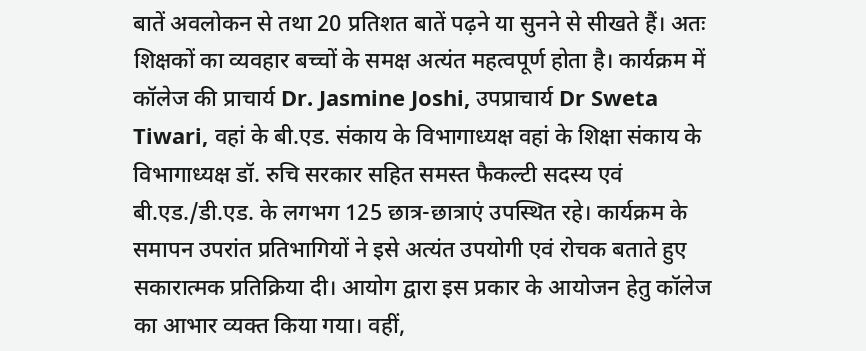बातें अवलोकन से तथा 20 प्रतिशत बातें पढ़ने या सुनने से सीखते हैं। अतः शिक्षकों का व्यवहार बच्चों के समक्ष अत्यंत महत्वपूर्ण होता है। कार्यक्रम में कॉलेज की प्राचार्य Dr. Jasmine Joshi, उपप्राचार्य Dr Sweta  Tiwari, वहां के बी.एड. संकाय के विभागाध्यक्ष वहां के शिक्षा संकाय के विभागाध्यक्ष डॉ. रुचि सरकार सहित समस्त फैकल्टी सदस्य एवं बी.एड./डी.एड. के लगभग 125 छात्र-छात्राएं उपस्थित रहे। कार्यक्रम के समापन उपरांत प्रतिभागियों ने इसे अत्यंत उपयोगी एवं रोचक बताते हुए सकारात्मक प्रतिक्रिया दी। आयोग द्वारा इस प्रकार के आयोजन हेतु कॉलेज का आभार व्यक्त किया गया। वहीं,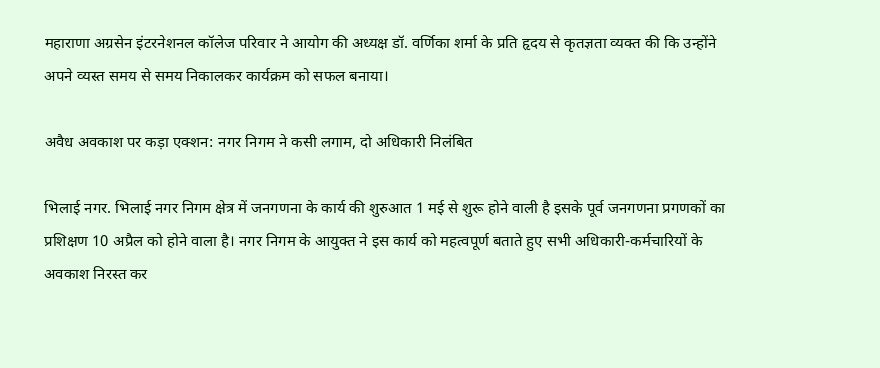महाराणा अग्रसेन इंटरनेशनल कॉलेज परिवार ने आयोग की अध्यक्ष डॉ. वर्णिका शर्मा के प्रति हृदय से कृतज्ञता व्यक्त की कि उन्होंने अपने व्यस्त समय से समय निकालकर कार्यक्रम को सफल बनाया।

अवैध अवकाश पर कड़ा एक्शन: नगर निगम ने कसी लगाम, दो अधिकारी निलंबित

भिलाई नगर. भिलाई नगर निगम क्षेत्र में जनगणना के कार्य की शुरुआत 1 मई से शुरू होने वाली है इसके पूर्व जनगणना प्रगणकों का प्रशिक्षण 10 अप्रैल को होने वाला है। नगर निगम के आयुक्त ने इस कार्य को महत्वपूर्ण बताते हुए सभी अधिकारी-कर्मचारियों के अवकाश निरस्त कर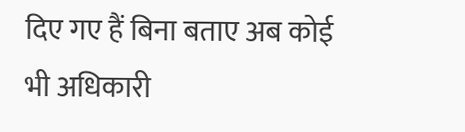दिए गए हैं बिना बताए अब कोई भी अधिकारी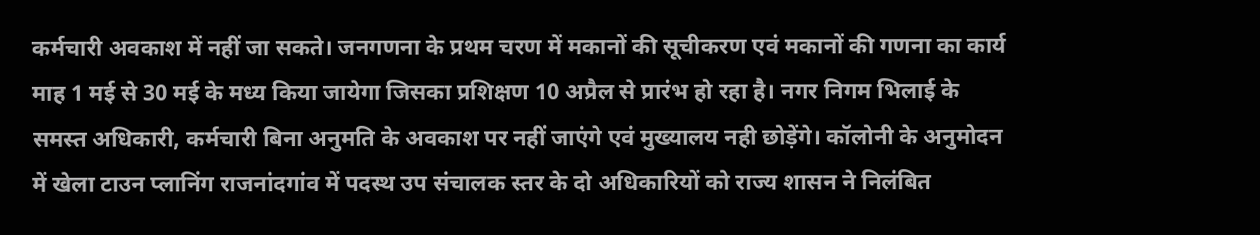कर्मचारी अवकाश में नहीं जा सकते। जनगणना के प्रथम चरण में मकानों की सूचीकरण एवं मकानों की गणना का कार्य माह 1 मई से 30 मई के मध्य किया जायेगा जिसका प्रशिक्षण 10 अप्रैल से प्रारंभ हो रहा है। नगर निगम भिलाई के समस्त अधिकारी, कर्मचारी बिना अनुमति के अवकाश पर नहीं जाएंगे एवं मुख्यालय नही छोड़ेंगे। कॉलोनी के अनुमोदन में खेला टाउन प्लानिंग राजनांदगांव में पदस्थ उप संचालक स्तर के दो अधिकारियों को राज्य शासन ने निलंबित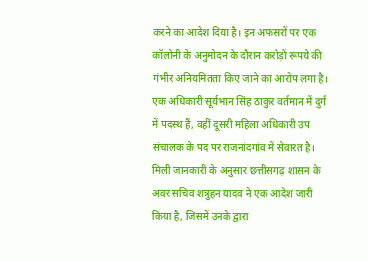करने का आदेश दिया है। इन अफसरों पर एक कॉलोनी के अनुमोदन के दौरान करोड़ों रूपये की गंभीर अनियमितता किए जाने का आरोप लगा है। एक अधिकारी सूर्यभान सिंह ठाकुर वर्तमान में दुर्ग में पदस्थ हैं, वहीं दूसरी महिला अधिकारी उप संचालक के पद पर राजनांदगांव में सेवारत है। मिली जानकारी के अनुसार छत्तीसगढ़ शासन के अवर सचिव शत्रुहन यादव ने एक आदेश जारी किया है, जिसमें उनके द्वारा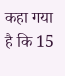कहा गया है कि 15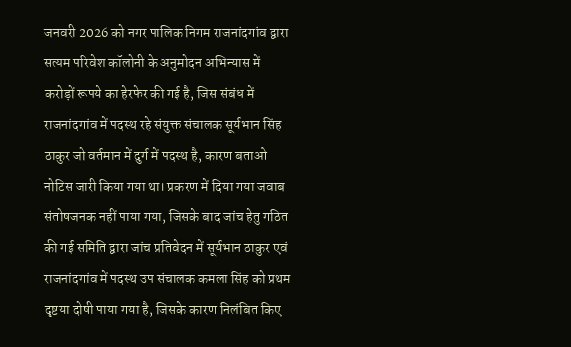जनवरी 2026 को नगर पालिक निगम राजनांदगांव द्वारा सत्यम परिवेश कॉलोनी के अनुमोदन अभिन्यास में करोड़ों रूपये का हेरफेर की गई है, जिस संबंध में राजनांदगांव में पदस्थ रहे संयुक्त संचालक सूर्यभान सिंह ठाकुर जो वर्तमान में दुर्ग में पदस्थ है, कारण बताओ नोटिस जारी किया गया था। प्रकरण में दिया गया जवाब संतोषजनक नहीं पाया गया, जिसके बाद जांच हेतु गठित की गई समिति द्वारा जांच प्रतिवेदन में सूर्यभान ठाकुर एवं राजनांदगांव में पदस्थ उप संचालक कमला सिंह को प्रथम दृष्टया दोषी पाया गया है, जिसके कारण निलंबित किए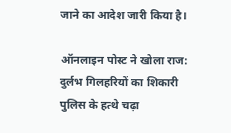जाने का आदेश जारी किया है।

ऑनलाइन पोस्ट ने खोला राज: दुर्लभ गिलहरियों का शिकारी पुलिस के हत्थे चढ़ा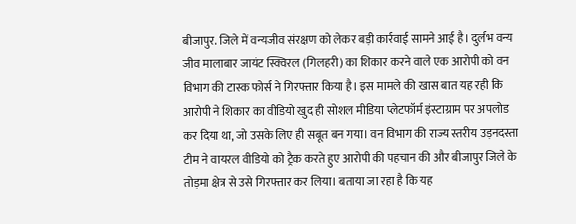बीजापुर. जिले में वन्यजीव संरक्षण को लेकर बड़ी कार्रवाई सामने आई है। दुर्लभ वन्य जीव मालाबार जायंट स्क्विरल (गिलहरी) का शिकार करने वाले एक आरोपी को वन विभाग की टास्क फोर्स ने गिरफ्तार किया है। इस मामले की खास बात यह रही कि आरोपी ने शिकार का वीडियो खुद ही सोशल मीडिया प्लेटफॉर्म इंस्टाग्राम पर अपलोड कर दिया था, जो उसके लिए ही सबूत बन गया। वन विभाग की राज्य स्तरीय उड़नदस्ता टीम ने वायरल वीडियो को ट्रैक करते हुए आरोपी की पहचान की और बीजापुर जिले के तोड़मा क्षेत्र से उसे गिरफ्तार कर लिया। बताया जा रहा है कि यह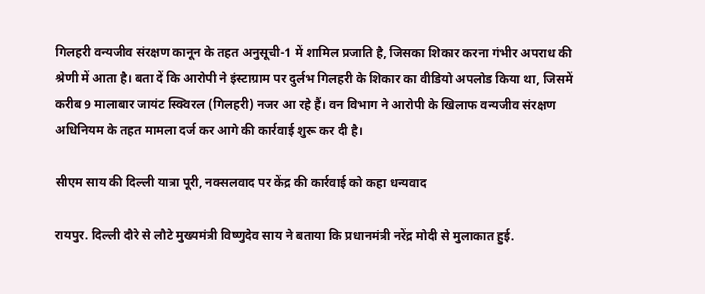गिलहरी वन्यजीव संरक्षण कानून के तहत अनुसूची-1 में शामिल प्रजाति है, जिसका शिकार करना गंभीर अपराध की श्रेणी में आता है। बता दें कि आरोपी ने इंस्टाग्राम पर दुर्लभ गिलहरी के शिकार का वीडियो अपलोड किया था, जिसमें करीब 9 मालाबार जायंट स्क्विरल (गिलहरी) नजर आ रहे हैं। वन विभाग ने आरोपी के खिलाफ वन्यजीव संरक्षण अधिनियम के तहत मामला दर्ज कर आगे की कार्रवाई शुरू कर दी है।

सीएम साय की दिल्ली यात्रा पूरी, नक्सलवाद पर केंद्र की कार्रवाई को कहा धन्यवाद

रायपुर. दिल्ली दौरे से लौटे मुख्यमंत्री विष्णुदेव साय ने बताया कि प्रधानमंत्री नरेंद्र मोदी से मुलाकात हुई.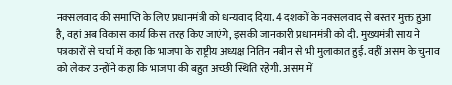नक्सलवाद की समाप्ति के लिए प्रधानमंत्री को धन्यवाद दिया. 4 दशकों के नक्सलवाद से बस्तर मुक्त हुआ है, वहां अब विकास कार्य किस तरह किए जाएंगे, इसकी जानकारी प्रधानमंत्री को दी. मुख्यमंत्री साय ने पत्रकारों से चर्चा में कहा कि भाजपा के राष्ट्रीय अध्यक्ष नितिन नबीन से भी मुलाकात हुई. वहीं असम के चुनाव को लेकर उन्होंने कहा कि भाजपा की बहुत अच्छी स्थिति रहेगी. असम में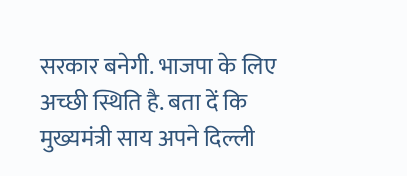सरकार बनेगी. भाजपा के लिए अच्छी स्थिति है. बता दें कि मुख्यमंत्री साय अपने दिल्ली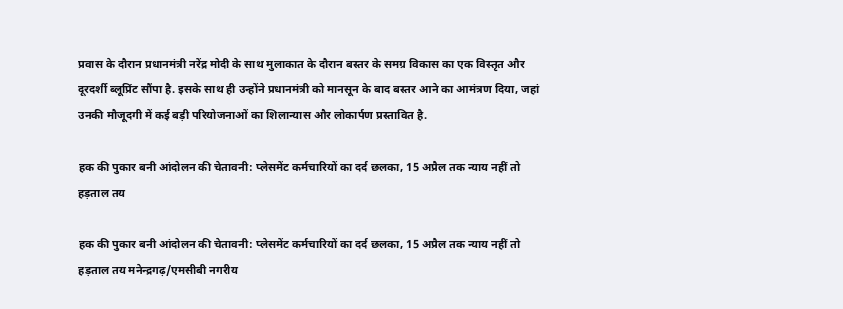प्रवास के दौरान प्रधानमंत्री नरेंद्र मोदी के साथ मुलाकात के दौरान बस्तर के समग्र विकास का एक विस्तृत और दूरदर्शी ब्लूप्रिंट सौंपा है. इसके साथ ही उन्होंने प्रधानमंत्री को मानसून के बाद बस्तर आने का आमंत्रण दिया, जहां उनकी मौजूदगी में कई बड़ी परियोजनाओं का शिलान्यास और लोकार्पण प्रस्तावित है.

हक की पुकार बनी आंदोलन की चेतावनी: प्लेसमेंट कर्मचारियों का दर्द छलका, 15 अप्रैल तक न्याय नहीं तो हड़ताल तय

हक की पुकार बनी आंदोलन की चेतावनी: प्लेसमेंट कर्मचारियों का दर्द छलका, 15 अप्रैल तक न्याय नहीं तो हड़ताल तय मनेन्द्रगढ़/एमसीबी नगरीय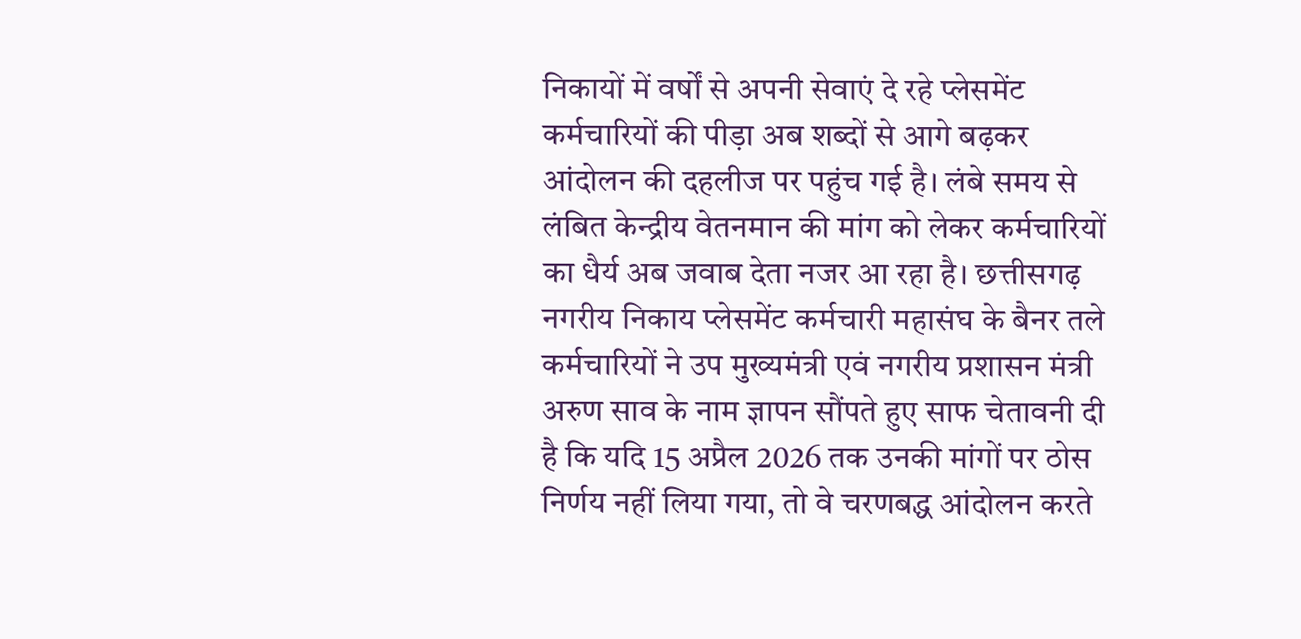निकायों में वर्षों से अपनी सेवाएं दे रहे प्लेसमेंट कर्मचारियों की पीड़ा अब शब्दों से आगे बढ़कर आंदोलन की दहलीज पर पहुंच गई है। लंबे समय से लंबित केन्द्रीय वेतनमान की मांग को लेकर कर्मचारियों का धैर्य अब जवाब देता नजर आ रहा है। छत्तीसगढ़ नगरीय निकाय प्लेसमेंट कर्मचारी महासंघ के बैनर तले कर्मचारियों ने उप मुख्यमंत्री एवं नगरीय प्रशासन मंत्री अरुण साव के नाम ज्ञापन सौंपते हुए साफ चेतावनी दी है कि यदि 15 अप्रैल 2026 तक उनकी मांगों पर ठोस निर्णय नहीं लिया गया, तो वे चरणबद्ध आंदोलन करते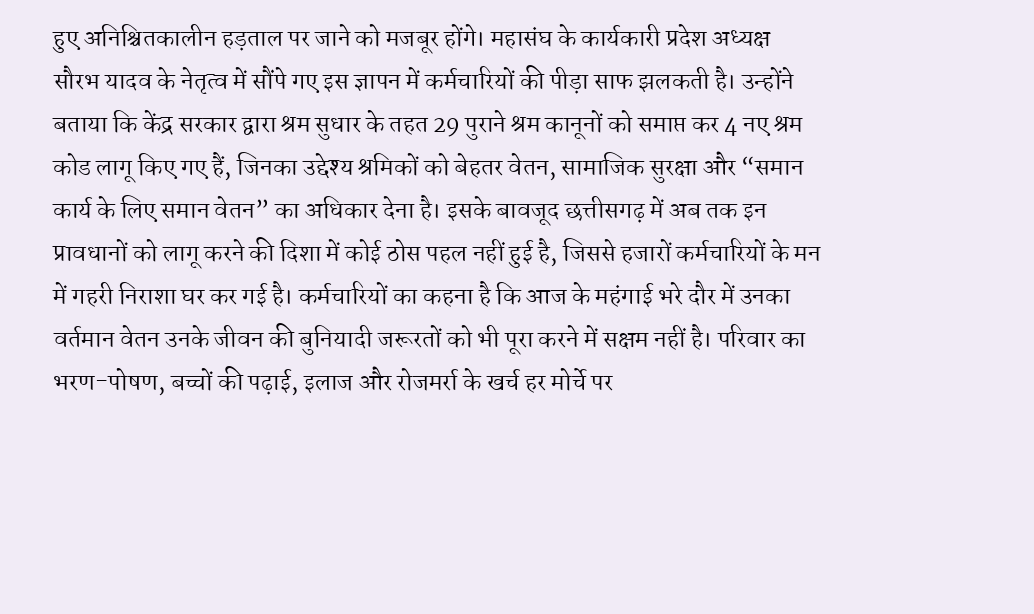हुए अनिश्चितकालीन हड़ताल पर जाने को मजबूर होंगे। महासंघ के कार्यकारी प्रदेश अध्यक्ष सौरभ यादव के नेतृत्व में सौंपे गए इस ज्ञापन में कर्मचारियों की पीड़ा साफ झलकती है। उन्होंने बताया कि केंद्र सरकार द्वारा श्रम सुधार के तहत 29 पुराने श्रम कानूनों को समाप्त कर 4 नए श्रम कोड लागू किए गए हैं, जिनका उद्देश्य श्रमिकों को बेहतर वेतन, सामाजिक सुरक्षा और “समान कार्य के लिए समान वेतन” का अधिकार देना है। इसके बावजूद छत्तीसगढ़ में अब तक इन प्रावधानों को लागू करने की दिशा में कोई ठोस पहल नहीं हुई है, जिससे हजारों कर्मचारियों के मन में गहरी निराशा घर कर गई है। कर्मचारियों का कहना है कि आज के महंगाई भरे दौर में उनका वर्तमान वेतन उनके जीवन की बुनियादी जरूरतों को भी पूरा करने में सक्षम नहीं है। परिवार का भरण-पोषण, बच्चों की पढ़ाई, इलाज और रोजमर्रा के खर्च हर मोर्चे पर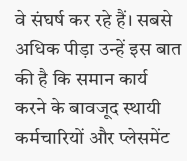वे संघर्ष कर रहे हैं। सबसे अधिक पीड़ा उन्हें इस बात की है कि समान कार्य करने के बावजूद स्थायी कर्मचारियों और प्लेसमेंट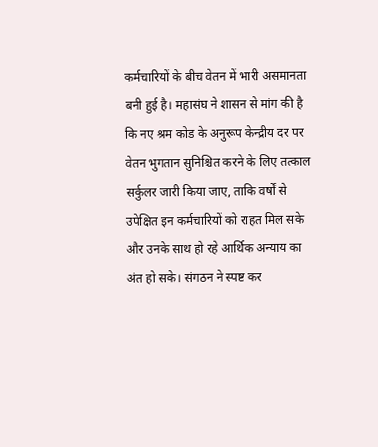कर्मचारियों के बीच वेतन में भारी असमानता बनी हुई है। महासंघ ने शासन से मांग की है कि नए श्रम कोड के अनुरूप केन्द्रीय दर पर वेतन भुगतान सुनिश्चित करने के लिए तत्काल सर्कुलर जारी किया जाए, ताकि वर्षों से उपेक्षित इन कर्मचारियों को राहत मिल सके और उनके साथ हो रहे आर्थिक अन्याय का अंत हो सके। संगठन ने स्पष्ट कर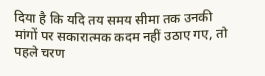दिया है कि यदि तय समय सीमा तक उनकी मांगों पर सकारात्मक कदम नहीं उठाए गए, तो पहले चरण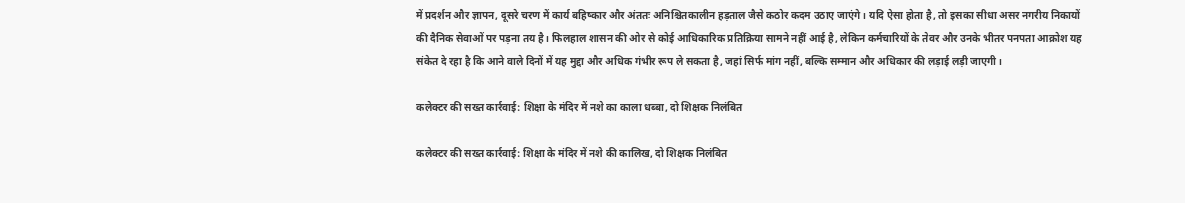में प्रदर्शन और ज्ञापन, दूसरे चरण में कार्य बहिष्कार और अंततः अनिश्चितकालीन हड़ताल जैसे कठोर कदम उठाए जाएंगे। यदि ऐसा होता है, तो इसका सीधा असर नगरीय निकायों की दैनिक सेवाओं पर पड़ना तय है। फिलहाल शासन की ओर से कोई आधिकारिक प्रतिक्रिया सामने नहीं आई है, लेकिन कर्मचारियों के तेवर और उनके भीतर पनपता आक्रोश यह संकेत दे रहा है कि आने वाले दिनों में यह मुद्दा और अधिक गंभीर रूप ले सकता है, जहां सिर्फ मांग नहीं, बल्कि सम्मान और अधिकार की लड़ाई लड़ी जाएगी।

कलेक्टर की सख्त कार्रवाई: शिक्षा के मंदिर में नशे का काला धब्बा, दो शिक्षक निलंबित

कलेक्टर की सख्त कार्रवाई: शिक्षा के मंदिर में नशे की कालिख, दो शिक्षक निलंबित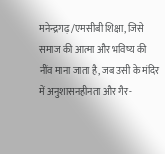मनेन्द्रगढ़/एमसीबी शिक्षा, जिसे समाज की आत्मा और भविष्य की नींव माना जाता है, जब उसी के मंदिर में अनुशासनहीनता और गैर-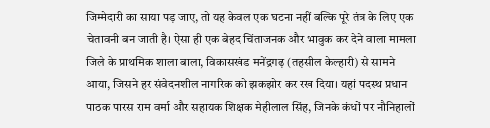जिम्मेदारी का साया पड़ जाए, तो यह केवल एक घटना नहीं बल्कि पूरे तंत्र के लिए एक चेतावनी बन जाती है। ऐसा ही एक बेहद चिंताजनक और भावुक कर देने वाला मामला जिले के प्राथमिक शाला बाला, विकासखंड मनेंद्रगढ़ (तहसील केल्हारी) से सामने आया, जिसने हर संवेदनशील नागरिक को झकझोर कर रख दिया। यहां पदस्थ प्रधान पाठक पारस राम वर्मा और सहायक शिक्षक मेहीलाल सिंह, जिनके कंधों पर नौनिहालों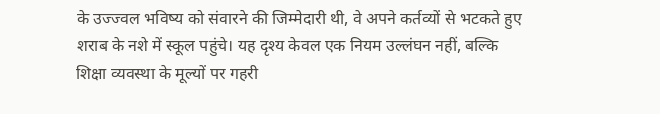के उज्ज्वल भविष्य को संवारने की जिम्मेदारी थी, वे अपने कर्तव्यों से भटकते हुए शराब के नशे में स्कूल पहुंचे। यह दृश्य केवल एक नियम उल्लंघन नहीं, बल्कि शिक्षा व्यवस्था के मूल्यों पर गहरी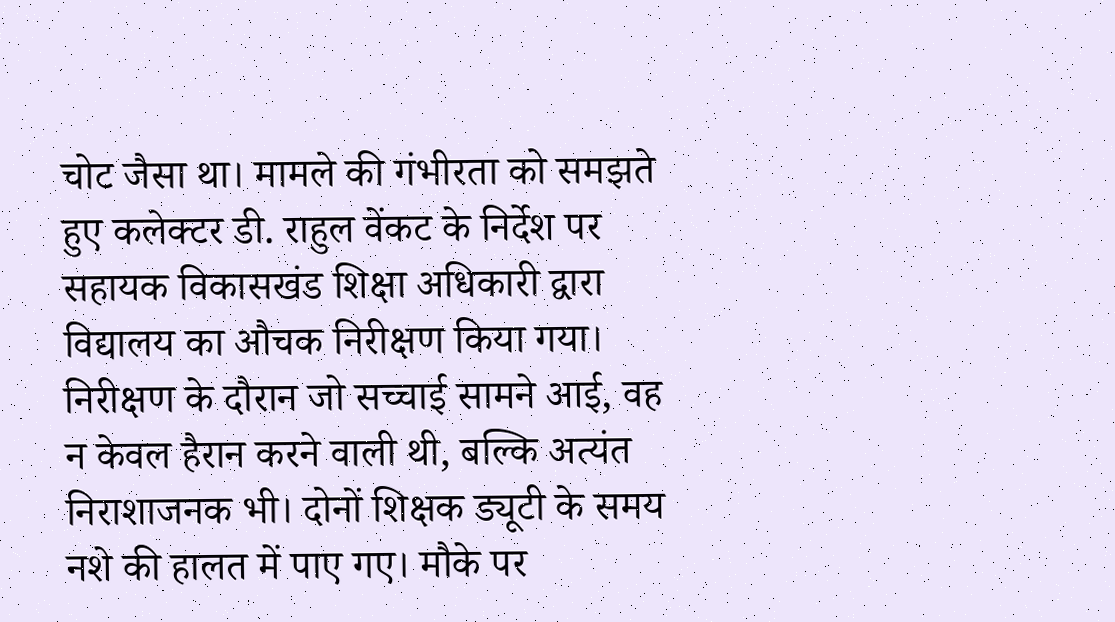चोट जैसा था। मामले की गंभीरता को समझते हुए कलेक्टर डी. राहुल वेंकट के निर्देश पर सहायक विकासखंड शिक्षा अधिकारी द्वारा विद्यालय का औचक निरीक्षण किया गया। निरीक्षण के दौरान जो सच्चाई सामने आई, वह न केवल हैरान करने वाली थी, बल्कि अत्यंत निराशाजनक भी। दोनों शिक्षक ड्यूटी के समय नशे की हालत में पाए गए। मौके पर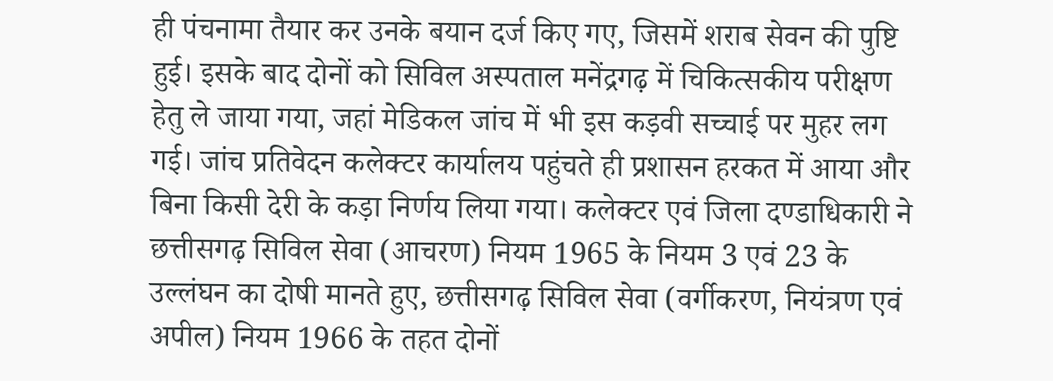ही पंचनामा तैयार कर उनके बयान दर्ज किए गए, जिसमें शराब सेवन की पुष्टि हुई। इसके बाद दोनों को सिविल अस्पताल मनेंद्रगढ़ में चिकित्सकीय परीक्षण हेतु ले जाया गया, जहां मेडिकल जांच में भी इस कड़वी सच्चाई पर मुहर लग गई। जांच प्रतिवेदन कलेक्टर कार्यालय पहुंचते ही प्रशासन हरकत में आया और बिना किसी देरी के कड़ा निर्णय लिया गया। कलेक्टर एवं जिला दण्डाधिकारी ने छत्तीसगढ़ सिविल सेवा (आचरण) नियम 1965 के नियम 3 एवं 23 के उल्लंघन का दोषी मानते हुए, छत्तीसगढ़ सिविल सेवा (वर्गीकरण, नियंत्रण एवं अपील) नियम 1966 के तहत दोनों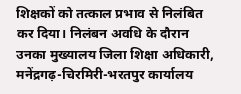शिक्षकों को तत्काल प्रभाव से निलंबित कर दिया। निलंबन अवधि के दौरान उनका मुख्यालय जिला शिक्षा अधिकारी, मनेंद्रगढ़-चिरमिरी-भरतपुर कार्यालय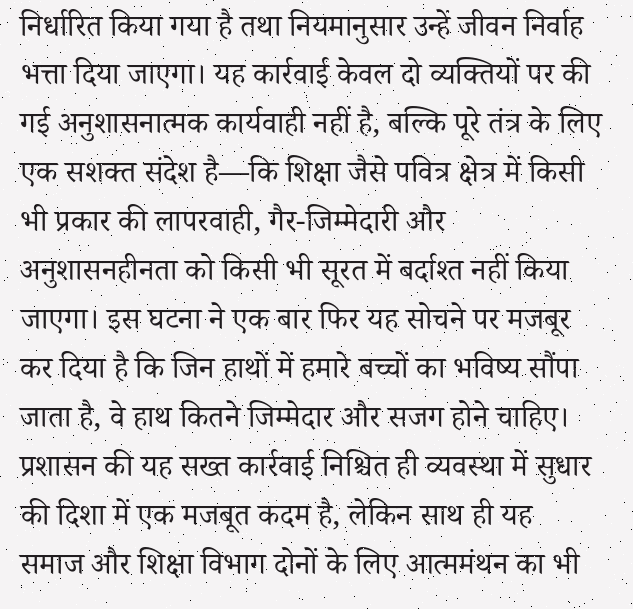निर्धारित किया गया है तथा नियमानुसार उन्हें जीवन निर्वाह भत्ता दिया जाएगा। यह कार्रवाई केवल दो व्यक्तियों पर की गई अनुशासनात्मक कार्यवाही नहीं है, बल्कि पूरे तंत्र के लिए एक सशक्त संदेश है—कि शिक्षा जैसे पवित्र क्षेत्र में किसी भी प्रकार की लापरवाही, गैर-जिम्मेदारी और अनुशासनहीनता को किसी भी सूरत में बर्दाश्त नहीं किया जाएगा। इस घटना ने एक बार फिर यह सोचने पर मजबूर कर दिया है कि जिन हाथों में हमारे बच्चों का भविष्य सौंपा जाता है, वे हाथ कितने जिम्मेदार और सजग होने चाहिए। प्रशासन की यह सख्त कार्रवाई निश्चित ही व्यवस्था में सुधार की दिशा में एक मजबूत कदम है, लेकिन साथ ही यह समाज और शिक्षा विभाग दोनों के लिए आत्ममंथन का भी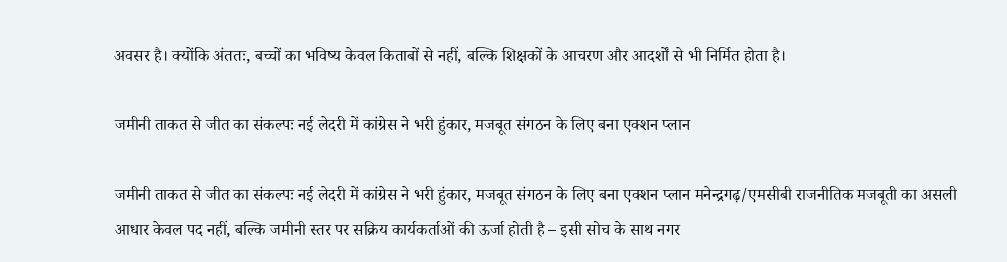अवसर है। क्योंकि अंततः, बच्चों का भविष्य केवल किताबों से नहीं, बल्कि शिक्षकों के आचरण और आदर्शों से भी निर्मित होता है।

जमीनी ताकत से जीत का संकल्पः नई लेदरी में कांग्रेस ने भरी हुंकार, मजबूत संगठन के लिए बना एक्शन प्लान

जमीनी ताकत से जीत का संकल्पः नई लेदरी में कांग्रेस ने भरी हुंकार, मजबूत संगठन के लिए बना एक्शन प्लान मनेन्द्रगढ़/एमसीबी राजनीतिक मजबूती का असली आधार केवल पद नहीं, बल्कि जमीनी स्तर पर सक्रिय कार्यकर्ताओं की ऊर्जा होती है – इसी सोच के साथ नगर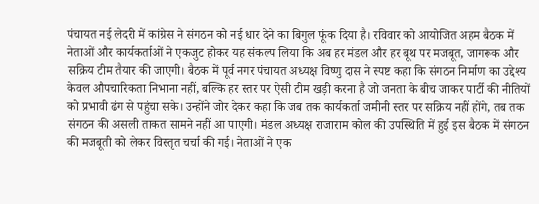पंचायत नई लेदरी में कांग्रेस ने संगठन को नई धार देने का बिगुल फूंक दिया है। रविवार को आयोजित अहम बैठक में नेताओं और कार्यकर्ताओं ने एकजुट होकर यह संकल्प लिया कि अब हर मंडल और हर बूथ पर मजबूत, जागरूक और सक्रिय टीम तैयार की जाएगी। बैठक में पूर्व नगर पंचायत अध्यक्ष विष्णु दास ने स्पष्ट कहा कि संगठन निर्माण का उद्देश्य केवल औपचारिकता निभाना नहीं, बल्कि हर स्तर पर ऐसी टीम खड़ी करना है जो जनता के बीच जाकर पार्टी की नीतियों को प्रभावी ढंग से पहुंचा सके। उन्होंने जोर देकर कहा कि जब तक कार्यकर्ता जमीनी स्तर पर सक्रिय नहीं होंगे, तब तक संगठन की असली ताकत सामने नहीं आ पाएगी। मंडल अध्यक्ष राजाराम कोल की उपस्थिति में हुई इस बैठक में संगठन की मजबूती को लेकर विस्तृत चर्चा की गई। नेताओं ने एक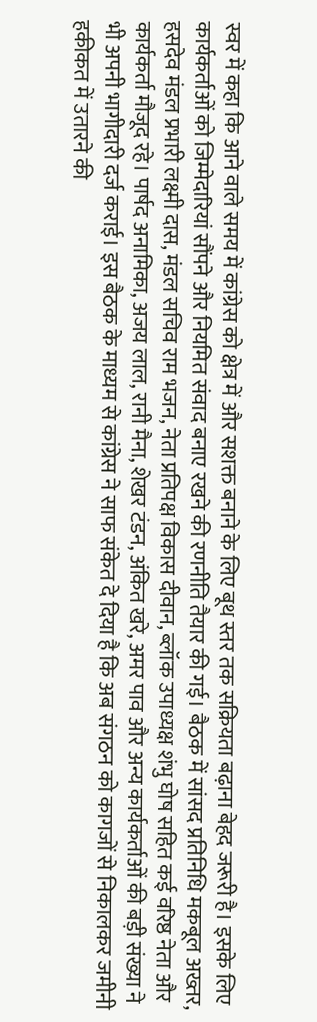स्वर में कहा कि आने वाले समय में कांग्रेस को क्षेत्र में और सशक्त बनाने के लिए बूथ स्तर तक सक्रियता बढ़ाना बेहद जरूरी है। इसके लिए कार्यकर्ताओं को जिम्मेदारियां सौंपने और नियमित संवाद बनाए रखने की रणनीति तैयार की गई। बैठक में सांसद प्रतिनिधि मकबूल अख्तर, हसदेव मंडल प्रभारी लक्ष्मी दास, मंडल सचिव राम भजन, नेता प्रतिपक्ष विकास दीवान, ब्लॉक उपाध्यक्ष शंभु घोष सहित कई वरिष्ठ नेता और कार्यकर्ता मौजूद रहे। पार्षद अनामिका, अजय लाल, रानी मैना, शेखर टंडन, अंकित खरे, अमर पाव और अन्य कार्यकर्ताओं की बड़ी संख्या ने भी अपनी भागीदारी दर्ज कराई। इस बैठक के माध्यम से कांग्रेस ने साफ संकेत दे दिया है कि अब संगठन को कागजों से निकालकर जमीनी हकीकत में उतारने की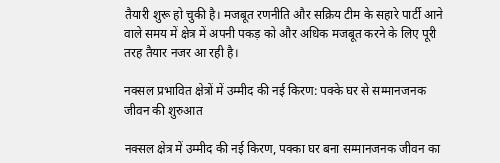तैयारी शुरू हो चुकी है। मजबूत रणनीति और सक्रिय टीम के सहारे पार्टी आने वाले समय में क्षेत्र में अपनी पकड़ को और अधिक मजबूत करने के लिए पूरी तरह तैयार नजर आ रही है।

नक्सल प्रभावित क्षेत्रों में उम्मीद की नई किरण: पक्के घर से सम्मानजनक जीवन की शुरुआत

नक्सल क्षेत्र में उम्मीद की नई किरण, पक्का घर बना सम्मानजनक जीवन का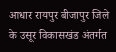आधार रायपुर बीजापुर जिले के उसूर विकासखंड अंतर्गत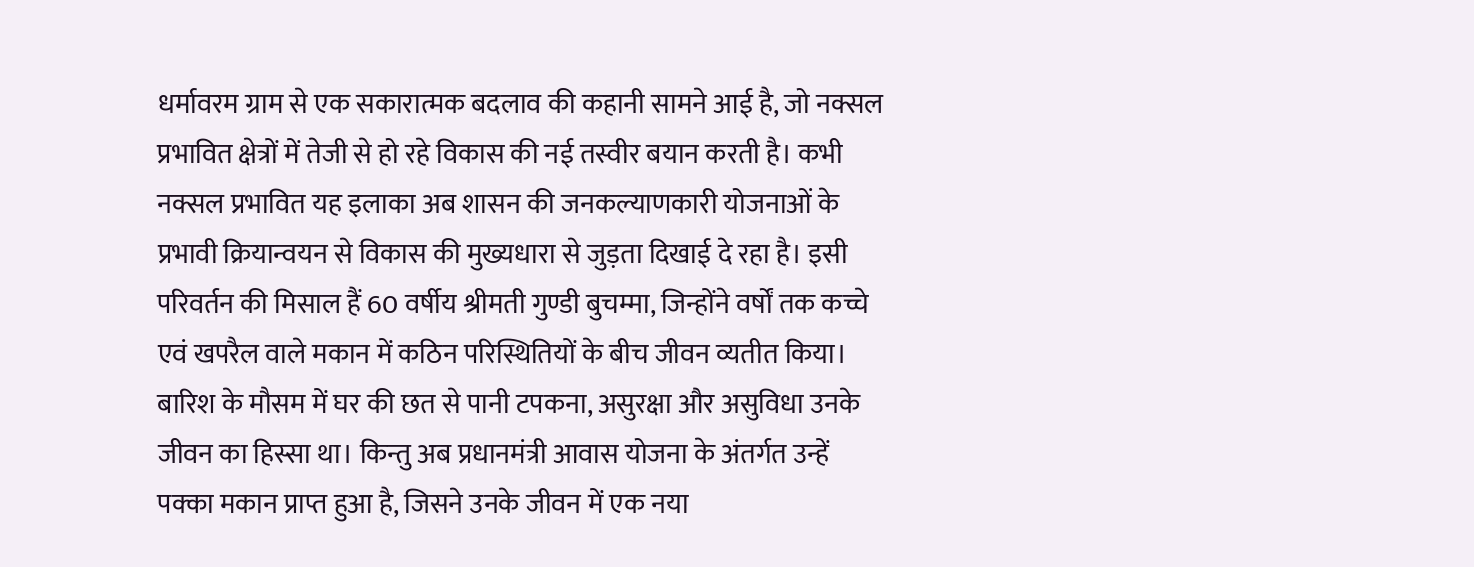धर्मावरम ग्राम से एक सकारात्मक बदलाव की कहानी सामने आई है, जो नक्सल प्रभावित क्षेत्रों में तेजी से हो रहे विकास की नई तस्वीर बयान करती है। कभी नक्सल प्रभावित यह इलाका अब शासन की जनकल्याणकारी योजनाओं के प्रभावी क्रियान्वयन से विकास की मुख्यधारा से जुड़ता दिखाई दे रहा है। इसी परिवर्तन की मिसाल हैं 60 वर्षीय श्रीमती गुण्डी बुचम्मा, जिन्होंने वर्षों तक कच्चे एवं खपरैल वाले मकान में कठिन परिस्थितियों के बीच जीवन व्यतीत किया। बारिश के मौसम में घर की छत से पानी टपकना, असुरक्षा और असुविधा उनके जीवन का हिस्सा था। किन्तु अब प्रधानमंत्री आवास योजना के अंतर्गत उन्हें पक्का मकान प्राप्त हुआ है, जिसने उनके जीवन में एक नया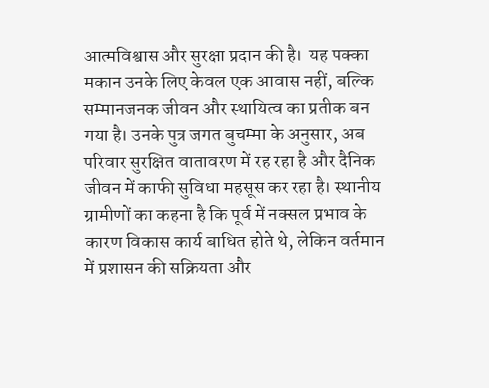आत्मविश्वास और सुरक्षा प्रदान की है।  यह पक्का मकान उनके लिए केवल एक आवास नहीं, बल्कि सम्मानजनक जीवन और स्थायित्व का प्रतीक बन गया है। उनके पुत्र जगत बुचम्मा के अनुसार, अब परिवार सुरक्षित वातावरण में रह रहा है और दैनिक जीवन में काफी सुविधा महसूस कर रहा है। स्थानीय ग्रामीणों का कहना है कि पूर्व में नक्सल प्रभाव के कारण विकास कार्य बाधित होते थे, लेकिन वर्तमान में प्रशासन की सक्रियता और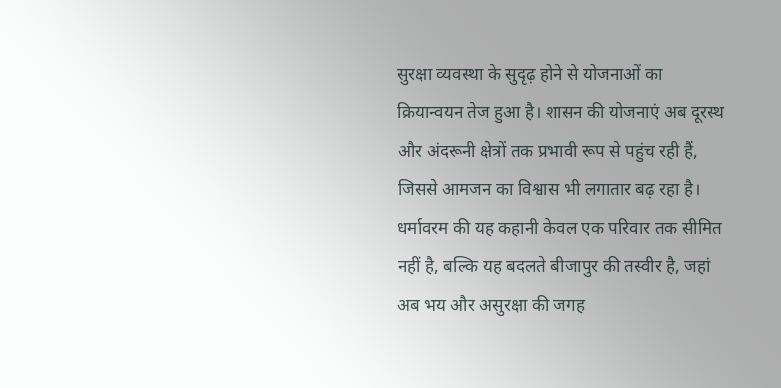सुरक्षा व्यवस्था के सुदृढ़ होने से योजनाओं का क्रियान्वयन तेज हुआ है। शासन की योजनाएं अब दूरस्थ और अंदरूनी क्षेत्रों तक प्रभावी रूप से पहुंच रही हैं, जिससे आमजन का विश्वास भी लगातार बढ़ रहा है। धर्मावरम की यह कहानी केवल एक परिवार तक सीमित नहीं है, बल्कि यह बदलते बीजापुर की तस्वीर है, जहां अब भय और असुरक्षा की जगह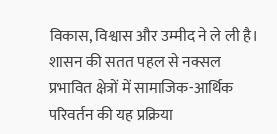विकास, विश्वास और उम्मीद ने ले ली है। शासन की सतत पहल से नक्सल प्रभावित क्षेत्रों में सामाजिक-आर्थिक परिवर्तन की यह प्रक्रिया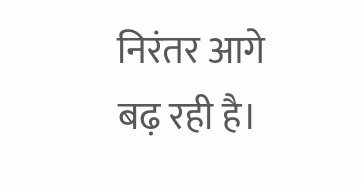निरंतर आगे बढ़ रही है।